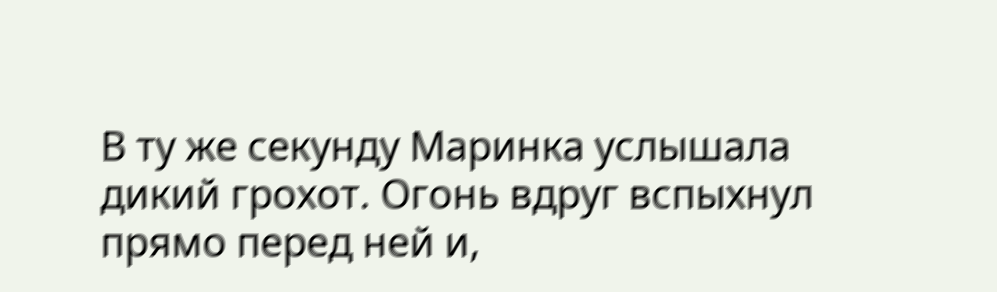В ту же секунду Маринка услышала дикий грохот. Огонь вдруг вспыхнул прямо перед ней и,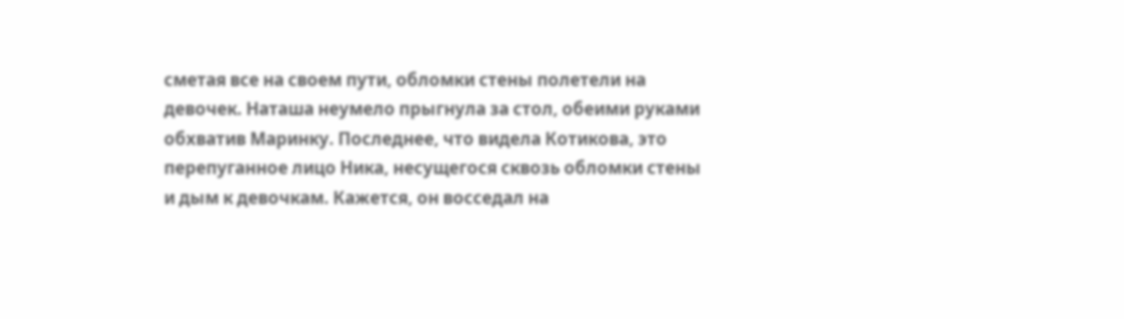сметая все на своем пути, обломки стены полетели на девочек. Наташа неумело прыгнула за стол, обеими руками обхватив Маринку. Последнее, что видела Котикова, это перепуганное лицо Ника, несущегося сквозь обломки стены и дым к девочкам. Кажется, он восседал на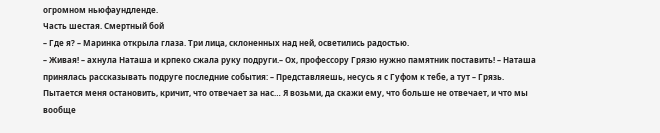огромном ньюфаундленде.
Часть шестая. Смертный бой
– Где я? – Маринка открыла глаза. Три лица, склоненных над ней, осветились радостью.
– Живая! – ахнула Наташа и крпеко сжала руку подруги.– Ох, профессору Грязю нужно памятник поставить! – Наташа принялась рассказывать подруге последние события: – Представляешь, несусь я с Гуфом к тебе, а тут – Грязь. Пытается меня остановить, кричит, что отвечает за нас… Я возьми, да скажи ему, что больше не отвечает, и что мы вообще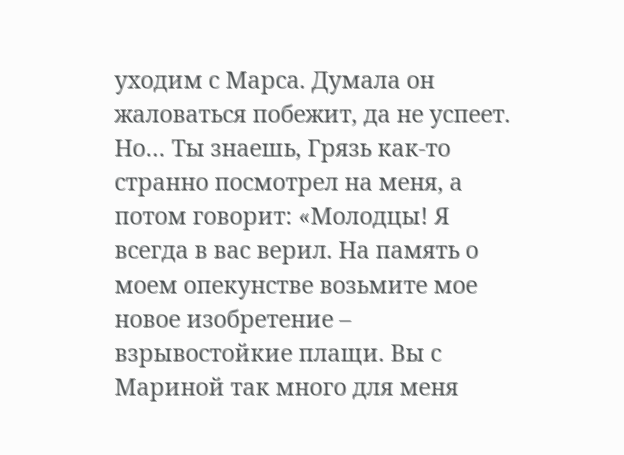уходим с Марса. Думала он жаловаться побежит, да не успеет. Но… Ты знаешь, Грязь как-то странно посмотрел на меня, а потом говорит: «Молодцы! Я всегда в вас верил. На память о моем опекунстве возьмите мое новое изобретение – взрывостойкие плащи. Вы с Мариной так много для меня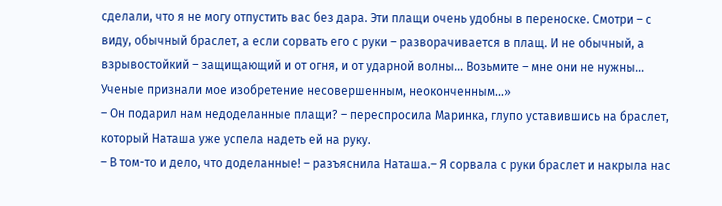сделали, что я не могу отпустить вас без дара. Эти плащи очень удобны в переноске. Смотри – с виду, обычный браслет, а если сорвать его с руки – разворачивается в плащ. И не обычный, а взрывостойкий – защищающий и от огня, и от ударной волны… Возьмите – мне они не нужны… Ученые признали мое изобретение несовершенным, неоконченным…»
– Он подарил нам недоделанные плащи? – переспросила Маринка, глупо уставившись на браслет, который Наташа уже успела надеть ей на руку.
– В том-то и дело, что доделанные! – разъяснила Наташа.– Я сорвала с руки браслет и накрыла нас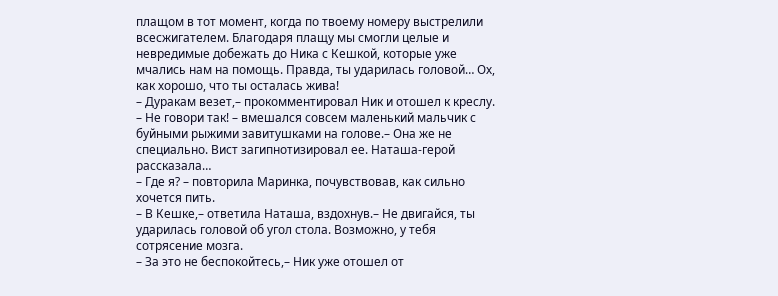плащом в тот момент, когда по твоему номеру выстрелили всесжигателем. Благодаря плащу мы смогли целые и невредимые добежать до Ника с Кешкой, которые уже мчались нам на помощь. Правда, ты ударилась головой… Ох, как хорошо, что ты осталась жива!
– Дуракам везет,– прокомментировал Ник и отошел к креслу.
– Не говори так! – вмешался совсем маленький мальчик с буйными рыжими завитушками на голове.– Она же не специально. Вист загипнотизировал ее. Наташа-герой рассказала…
– Где я? – повторила Маринка, почувствовав, как сильно хочется пить.
– В Кешке,– ответила Наташа, вздохнув.– Не двигайся, ты ударилась головой об угол стола. Возможно, у тебя сотрясение мозга.
– За это не беспокойтесь,– Ник уже отошел от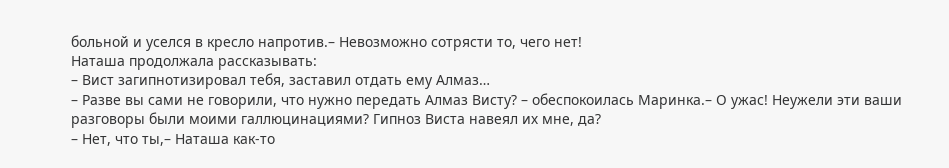больной и уселся в кресло напротив.– Невозможно сотрясти то, чего нет!
Наташа продолжала рассказывать:
– Вист загипнотизировал тебя, заставил отдать ему Алмаз…
– Разве вы сами не говорили, что нужно передать Алмаз Висту? – обеспокоилась Маринка.– О ужас! Неужели эти ваши разговоры были моими галлюцинациями? Гипноз Виста навеял их мне, да?
– Нет, что ты,– Наташа как-то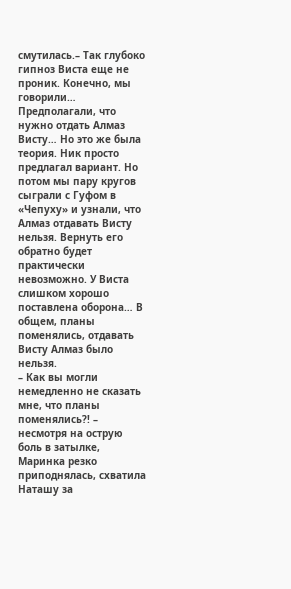смутилась.– Так глубоко гипноз Виста еще не проник. Конечно, мы говорили… Предполагали, что нужно отдать Алмаз Висту… Но это же была теория. Ник просто предлагал вариант. Но потом мы пару кругов сыграли с Гуфом в «Чепуху» и узнали, что Алмаз отдавать Висту нельзя. Вернуть его обратно будет практически невозможно. У Виста слишком хорошо поставлена оборона… В общем, планы поменялись, отдавать Висту Алмаз было нельзя.
– Как вы могли немедленно не сказать мне, что планы поменялись?! – несмотря на острую боль в затылке, Маринка резко приподнялась, схватила Наташу за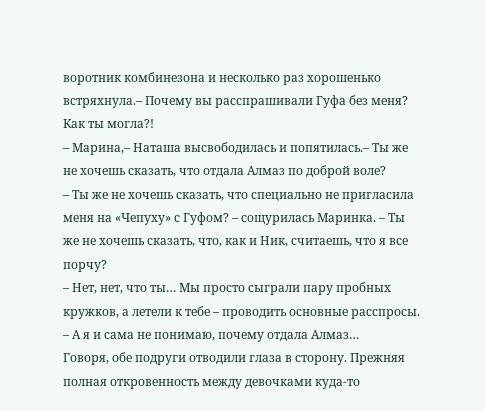воротник комбинезона и несколько раз хорошенько встряхнула.– Почему вы расспрашивали Гуфа без меня? Как ты могла?!
– Марина,– Наташа высвободилась и попятилась.– Ты же не хочешь сказать, что отдала Алмаз по доброй воле?
– Ты же не хочешь сказать, что специально не пригласила меня на «Чепуху» с Гуфом? – сощурилась Маринка. – Ты же не хочешь сказать, что, как и Ник, считаешь, что я все порчу?
– Нет, нет, что ты… Мы просто сыграли пару пробных кружков, а летели к тебе – проводить основные расспросы.
– А я и сама не понимаю, почему отдала Алмаз…
Говоря, обе подруги отводили глаза в сторону. Прежняя полная откровенность между девочками куда-то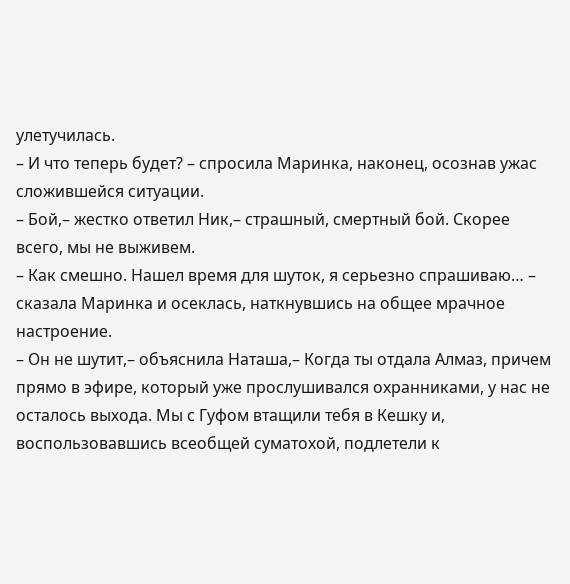улетучилась.
– И что теперь будет? – спросила Маринка, наконец, осознав ужас сложившейся ситуации.
– Бой,– жестко ответил Ник,– страшный, смертный бой. Скорее всего, мы не выживем.
– Как смешно. Нашел время для шуток, я серьезно спрашиваю… – сказала Маринка и осеклась, наткнувшись на общее мрачное настроение.
– Он не шутит,– объяснила Наташа,– Когда ты отдала Алмаз, причем прямо в эфире, который уже прослушивался охранниками, у нас не осталось выхода. Мы с Гуфом втащили тебя в Кешку и, воспользовавшись всеобщей суматохой, подлетели к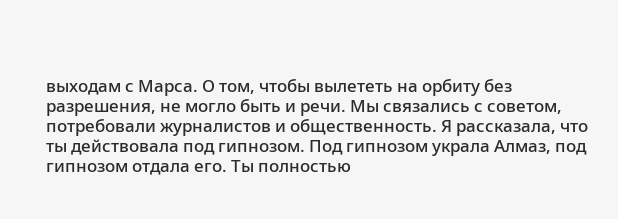выходам с Марса. О том, чтобы вылететь на орбиту без разрешения, не могло быть и речи. Мы связались с советом, потребовали журналистов и общественность. Я рассказала, что ты действовала под гипнозом. Под гипнозом украла Алмаз, под гипнозом отдала его. Ты полностью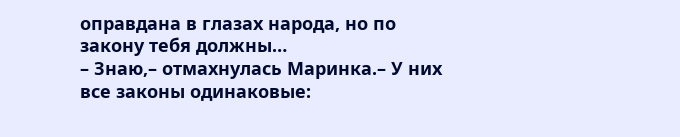оправдана в глазах народа, но по закону тебя должны…
– Знаю,– отмахнулась Маринка.– У них все законы одинаковые: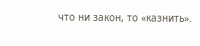что ни закон, то «казнить».